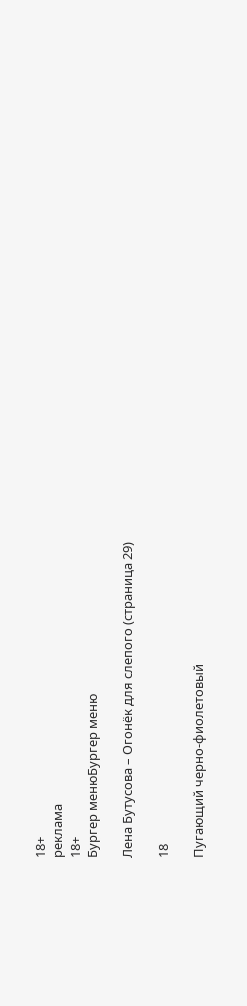18+
реклама
18+
Бургер менюБургер меню

Лена Бутусова – Огонёк для слепого (страница 29)

18

Пугающий черно-фиолетовый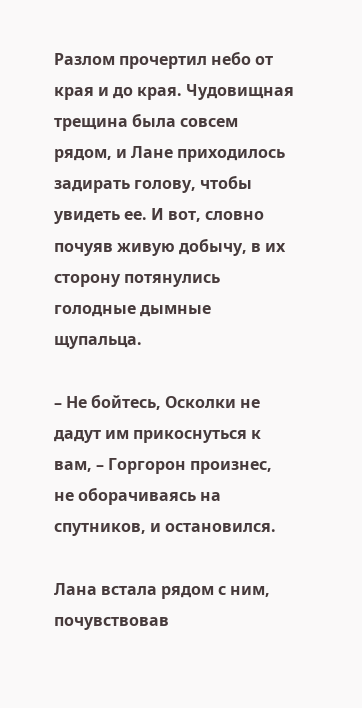Разлом прочертил небо от края и до края. Чудовищная трещина была совсем рядом, и Лане приходилось задирать голову, чтобы увидеть ее. И вот, словно почуяв живую добычу, в их сторону потянулись голодные дымные щупальца.

– Не бойтесь, Осколки не дадут им прикоснуться к вам, – Горгорон произнес, не оборачиваясь на спутников, и остановился.

Лана встала рядом с ним, почувствовав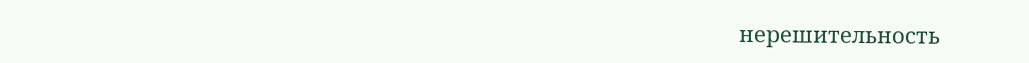нерешительность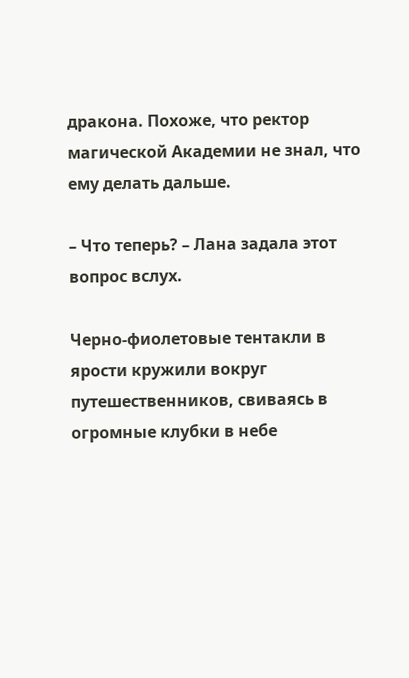дракона. Похоже, что ректор магической Академии не знал, что ему делать дальше.

– Что теперь? – Лана задала этот вопрос вслух.

Черно-фиолетовые тентакли в ярости кружили вокруг путешественников, свиваясь в огромные клубки в небе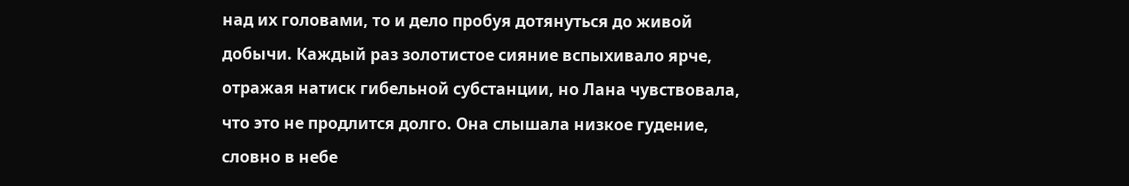над их головами, то и дело пробуя дотянуться до живой добычи. Каждый раз золотистое сияние вспыхивало ярче, отражая натиск гибельной субстанции, но Лана чувствовала, что это не продлится долго. Она слышала низкое гудение, словно в небе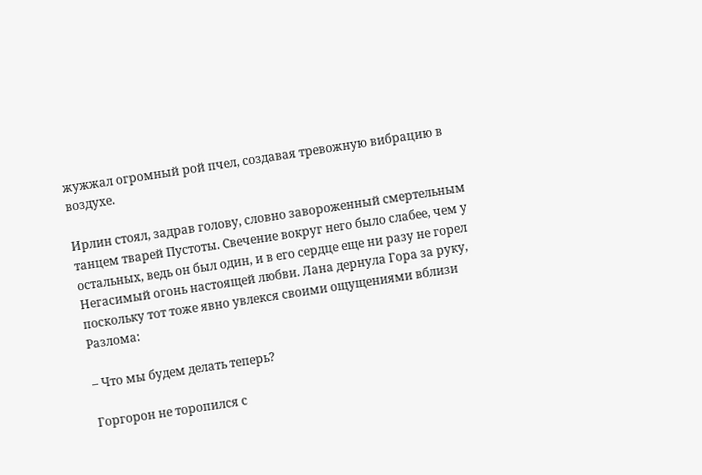жужжал огромный рой пчел, создавая тревожную вибрацию в воздухе.

Ирлин стоял, задрав голову, словно завороженный смертельным танцем тварей Пустоты. Свечение вокруг него было слабее, чем у остальных, ведь он был один, и в его сердце еще ни разу не горел Негасимый огонь настоящей любви. Лана дернула Гора за руку, поскольку тот тоже явно увлекся своими ощущениями вблизи Разлома:

– Что мы будем делать теперь?

Горгорон не торопился с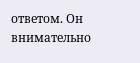ответом. Он внимательно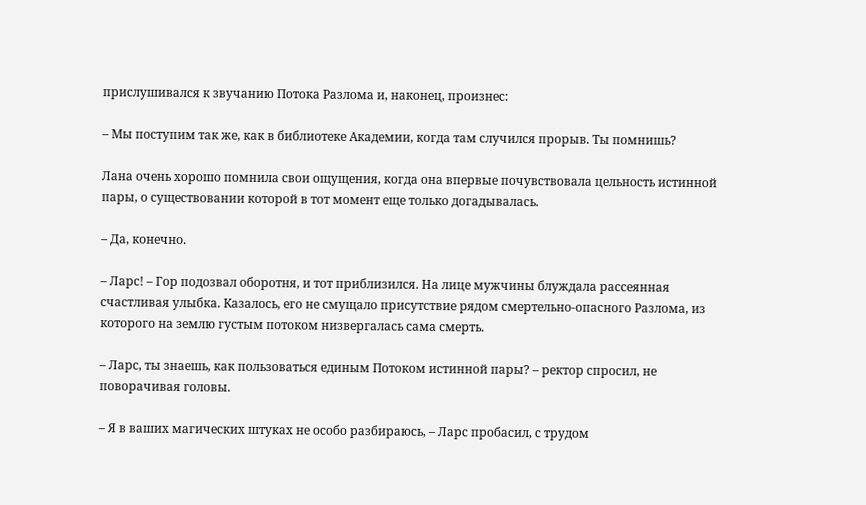прислушивался к звучанию Потока Разлома и, наконец, произнес:

– Мы поступим так же, как в библиотеке Академии, когда там случился прорыв. Ты помнишь?

Лана очень хорошо помнила свои ощущения, когда она впервые почувствовала цельность истинной пары, о существовании которой в тот момент еще только догадывалась.

– Да, конечно.

– Ларс! – Гор подозвал оборотня, и тот приблизился. На лице мужчины блуждала рассеянная счастливая улыбка. Казалось, его не смущало присутствие рядом смертельно-опасного Разлома, из которого на землю густым потоком низвергалась сама смерть.

– Ларс, ты знаешь, как пользоваться единым Потоком истинной пары? – ректор спросил, не поворачивая головы.

– Я в ваших магических штуках не особо разбираюсь, – Ларс пробасил, с трудом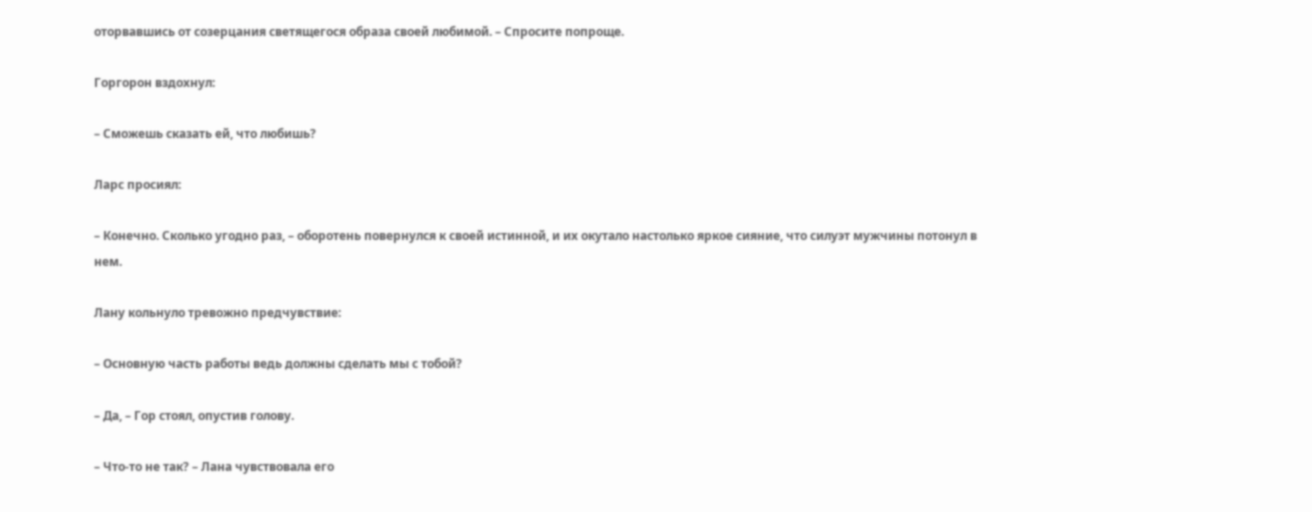оторвавшись от созерцания светящегося образа своей любимой. – Спросите попроще.

Горгорон вздохнул:

– Сможешь сказать ей, что любишь?

Ларс просиял:

– Конечно. Сколько угодно раз, – оборотень повернулся к своей истинной, и их окутало настолько яркое сияние, что силуэт мужчины потонул в нем.

Лану кольнуло тревожно предчувствие:

– Основную часть работы ведь должны сделать мы с тобой?

– Да, – Гор стоял, опустив голову.

– Что-то не так? – Лана чувствовала его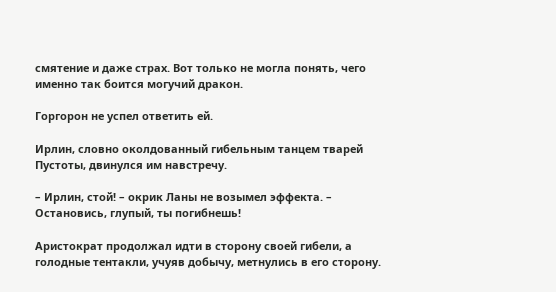смятение и даже страх. Вот только не могла понять, чего именно так боится могучий дракон.

Горгорон не успел ответить ей.

Ирлин, словно околдованный гибельным танцем тварей Пустоты, двинулся им навстречу.

– Ирлин, стой! – окрик Ланы не возымел эффекта. – Остановись, глупый, ты погибнешь!

Аристократ продолжал идти в сторону своей гибели, а голодные тентакли, учуяв добычу, метнулись в его сторону.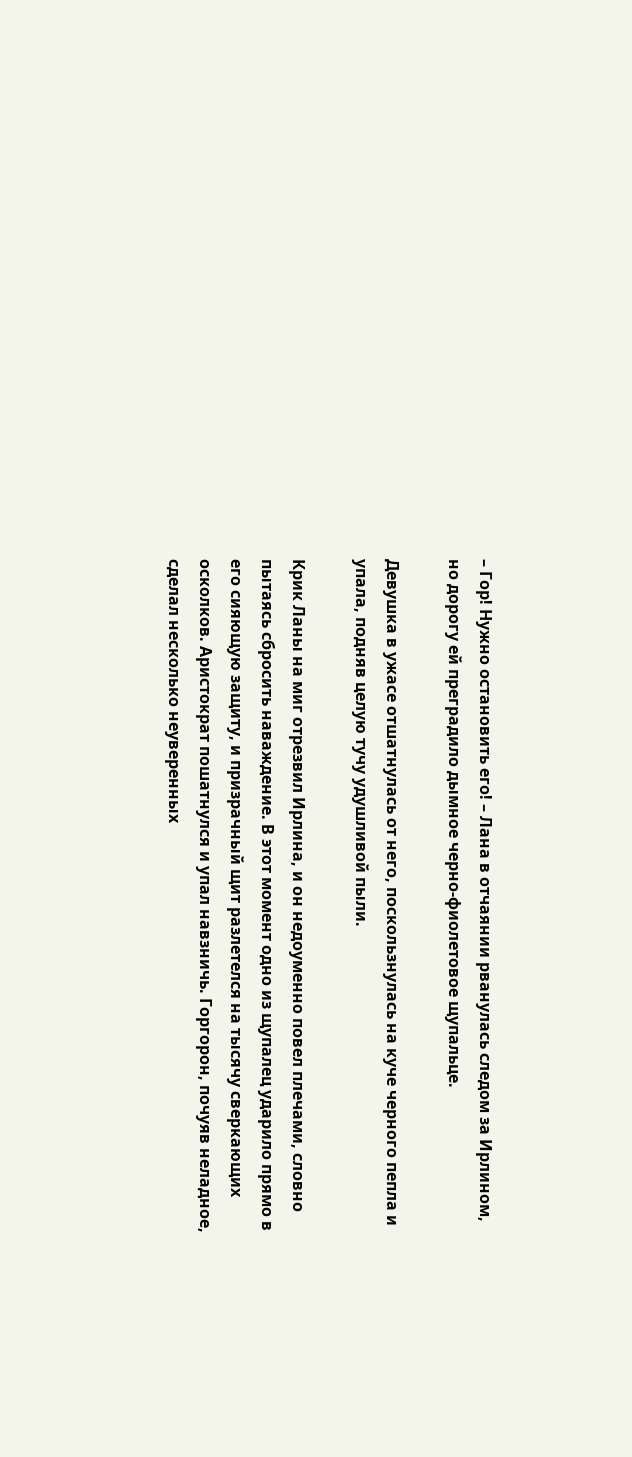– Гор! Нужно остановить его! – Лана в отчаянии рванулась следом за Ирлином, но дорогу ей преградило дымное черно-фиолетовое щупальце.

Девушка в ужасе отшатнулась от него, поскользнулась на куче черного пепла и упала, подняв целую тучу удушливой пыли.

Крик Ланы на миг отрезвил Ирлина, и он недоуменно повел плечами, словно пытаясь сбросить наваждение. В этот момент одно из щупалец ударило прямо в его сияющую защиту, и призрачный щит разлетелся на тысячу сверкающих осколков. Аристократ пошатнулся и упал навзничь. Горгорон, почуяв неладное, сделал несколько неуверенных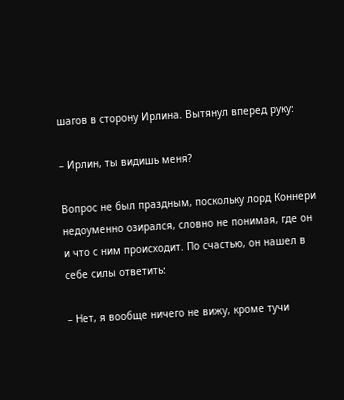шагов в сторону Ирлина. Вытянул вперед руку:

– Ирлин, ты видишь меня?

Вопрос не был праздным, поскольку лорд Коннери недоуменно озирался, словно не понимая, где он и что с ним происходит. По счастью, он нашел в себе силы ответить:

– Нет, я вообще ничего не вижу, кроме тучи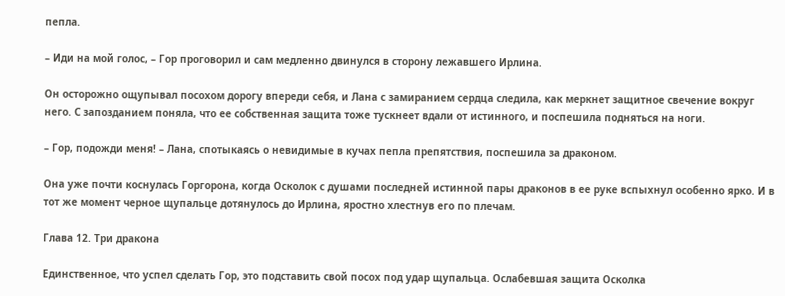пепла.

– Иди на мой голос, – Гор проговорил и сам медленно двинулся в сторону лежавшего Ирлина.

Он осторожно ощупывал посохом дорогу впереди себя, и Лана с замиранием сердца следила, как меркнет защитное свечение вокруг него. С запозданием поняла, что ее собственная защита тоже тускнеет вдали от истинного, и поспешила подняться на ноги.

– Гор, подожди меня! – Лана, спотыкаясь о невидимые в кучах пепла препятствия, поспешила за драконом.

Она уже почти коснулась Горгорона, когда Осколок с душами последней истинной пары драконов в ее руке вспыхнул особенно ярко. И в тот же момент черное щупальце дотянулось до Ирлина, яростно хлестнув его по плечам.

Глава 12. Три дракона

Единственное, что успел сделать Гор, это подставить свой посох под удар щупальца. Ослабевшая защита Осколка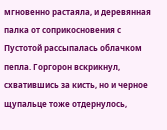мгновенно растаяла, и деревянная палка от соприкосновения с Пустотой рассыпалась облачком пепла. Горгорон вскрикнул, схватившись за кисть, но и черное щупальце тоже отдернулось,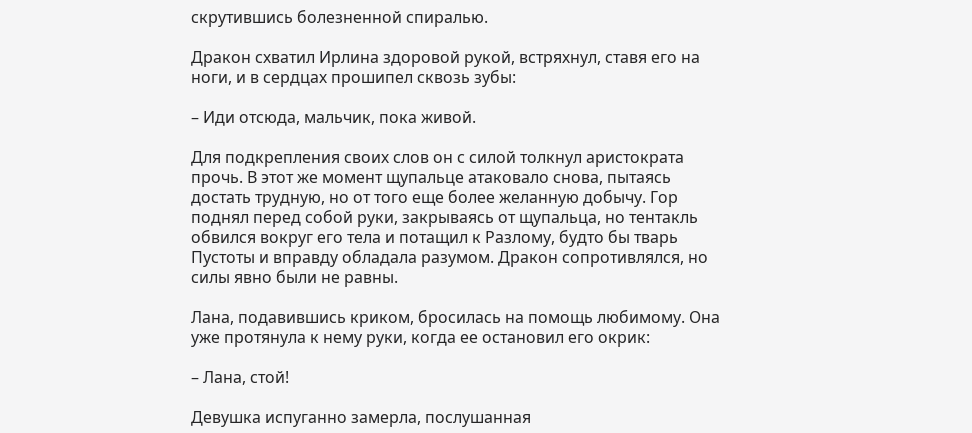скрутившись болезненной спиралью.

Дракон схватил Ирлина здоровой рукой, встряхнул, ставя его на ноги, и в сердцах прошипел сквозь зубы:

– Иди отсюда, мальчик, пока живой.

Для подкрепления своих слов он с силой толкнул аристократа прочь. В этот же момент щупальце атаковало снова, пытаясь достать трудную, но от того еще более желанную добычу. Гор поднял перед собой руки, закрываясь от щупальца, но тентакль обвился вокруг его тела и потащил к Разлому, будто бы тварь Пустоты и вправду обладала разумом. Дракон сопротивлялся, но силы явно были не равны.

Лана, подавившись криком, бросилась на помощь любимому. Она уже протянула к нему руки, когда ее остановил его окрик:

– Лана, стой!

Девушка испуганно замерла, послушанная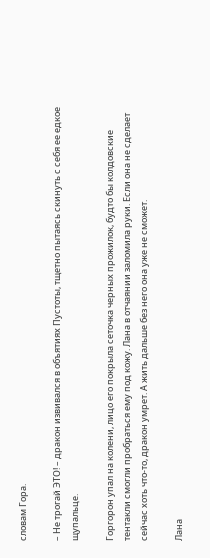словам Гора.

– Не трогай ЭТО! – дракон извивался в объятиях Пустоты, тщетно пытаясь скинуть с себя ее едкое щупальце.

Горгорон упал на колени, лицо его покрыла сеточка черных прожилок, будто бы колдовские тентакли смогли пробраться ему под кожу. Лана в отчаянии заломила руки. Если она не сделает сейчас хоть что-то, дракон умрет. А жить дальше без него она уже не сможет.

Лана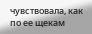чувствовала, как по ее щекам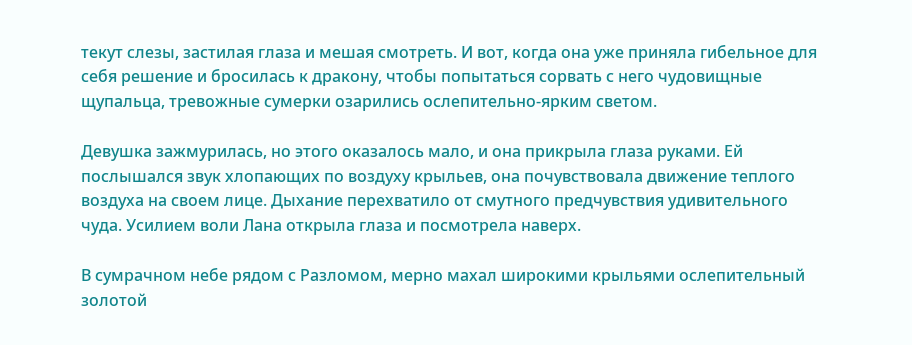текут слезы, застилая глаза и мешая смотреть. И вот, когда она уже приняла гибельное для себя решение и бросилась к дракону, чтобы попытаться сорвать с него чудовищные щупальца, тревожные сумерки озарились ослепительно-ярким светом.

Девушка зажмурилась, но этого оказалось мало, и она прикрыла глаза руками. Ей послышался звук хлопающих по воздуху крыльев, она почувствовала движение теплого воздуха на своем лице. Дыхание перехватило от смутного предчувствия удивительного чуда. Усилием воли Лана открыла глаза и посмотрела наверх.

В сумрачном небе рядом с Разломом, мерно махал широкими крыльями ослепительный золотой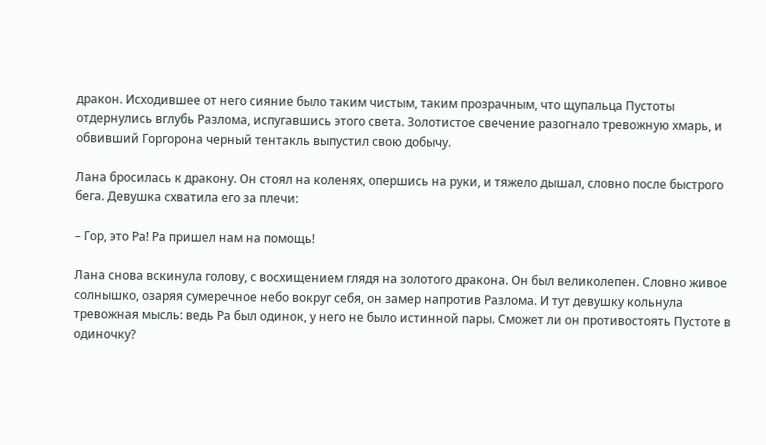дракон. Исходившее от него сияние было таким чистым, таким прозрачным, что щупальца Пустоты отдернулись вглубь Разлома, испугавшись этого света. Золотистое свечение разогнало тревожную хмарь, и обвивший Горгорона черный тентакль выпустил свою добычу.

Лана бросилась к дракону. Он стоял на коленях, опершись на руки, и тяжело дышал, словно после быстрого бега. Девушка схватила его за плечи:

– Гор, это Ра! Ра пришел нам на помощь!

Лана снова вскинула голову, с восхищением глядя на золотого дракона. Он был великолепен. Словно живое солнышко, озаряя сумеречное небо вокруг себя, он замер напротив Разлома. И тут девушку кольнула тревожная мысль: ведь Ра был одинок, у него не было истинной пары. Сможет ли он противостоять Пустоте в одиночку?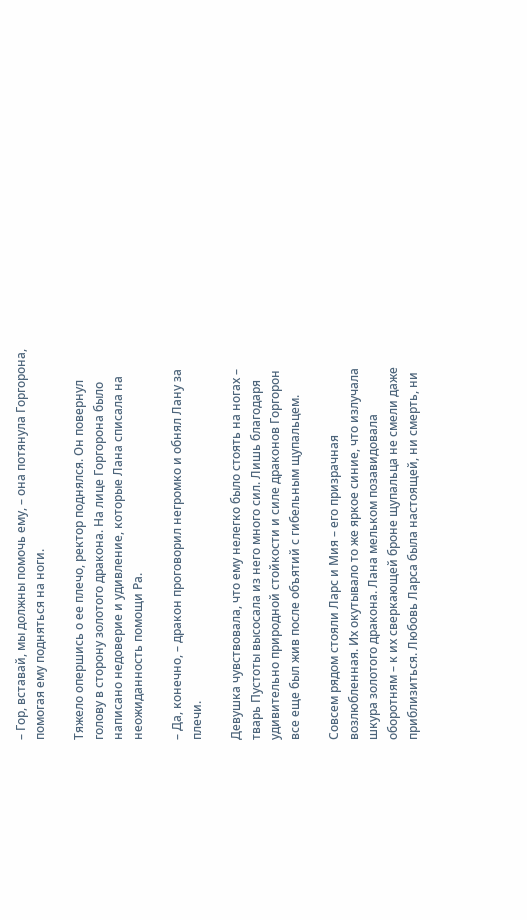– Гор, вставай, мы должны помочь ему, – она потянула Горгорона, помогая ему подняться на ноги.

Тяжело опершись о ее плечо, ректор поднялся. Он повернул голову в сторону золотого дракона. На лице Горгорона было написано недоверие и удивление, которые Лана списала на неожиданность помощи Ра.

– Да, конечно, – дракон проговорил негромко и обнял Лану за плечи.

Девушка чувствовала, что ему нелегко было стоять на ногах – тварь Пустоты высосала из него много сил. Лишь благодаря удивительно природной стойкости и силе драконов Горгорон все еще был жив после объятий с гибельным щупальцем.

Совсем рядом стояли Ларс и Мия – его призрачная возлюбленная. Их окутывало то же яркое синие, что излучала шкура золотого дракона. Лана мельком позавидовала оборотням – к их сверкающей броне щупальца не смели даже приблизиться. Любовь Ларса была настоящей, ни смерть, ни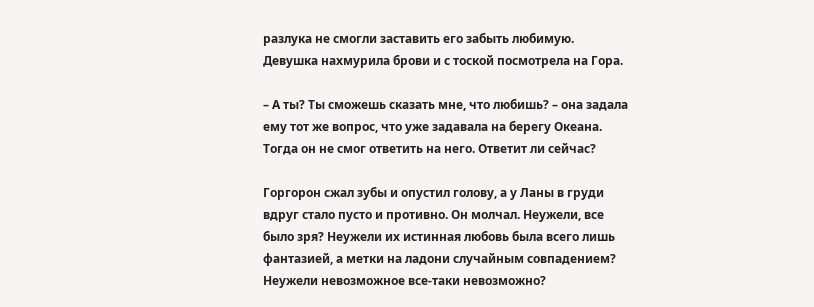разлука не смогли заставить его забыть любимую. Девушка нахмурила брови и с тоской посмотрела на Гора.

– А ты? Ты сможешь сказать мне, что любишь? – она задала ему тот же вопрос, что уже задавала на берегу Океана. Тогда он не смог ответить на него. Ответит ли сейчас?

Горгорон сжал зубы и опустил голову, а у Ланы в груди вдруг стало пусто и противно. Он молчал. Неужели, все было зря? Неужели их истинная любовь была всего лишь фантазией, а метки на ладони случайным совпадением? Неужели невозможное все-таки невозможно?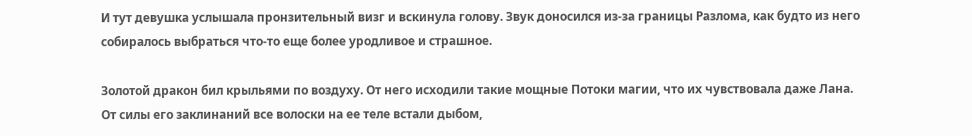И тут девушка услышала пронзительный визг и вскинула голову. Звук доносился из-за границы Разлома, как будто из него собиралось выбраться что-то еще более уродливое и страшное.

Золотой дракон бил крыльями по воздуху. От него исходили такие мощные Потоки магии, что их чувствовала даже Лана. От силы его заклинаний все волоски на ее теле встали дыбом,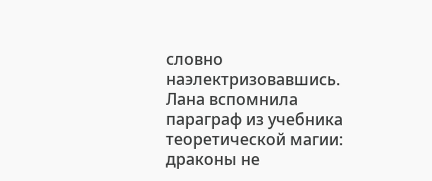словно наэлектризовавшись. Лана вспомнила параграф из учебника теоретической магии: драконы не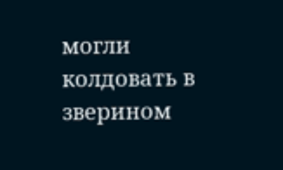могли колдовать в зверином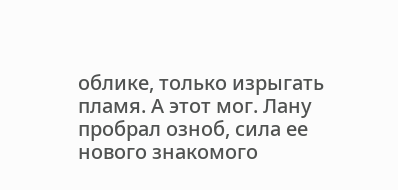облике, только изрыгать пламя. А этот мог. Лану пробрал озноб, сила ее нового знакомого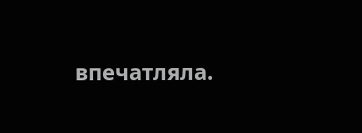впечатляла.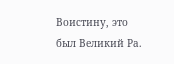Воистину, это был Великий Ра.